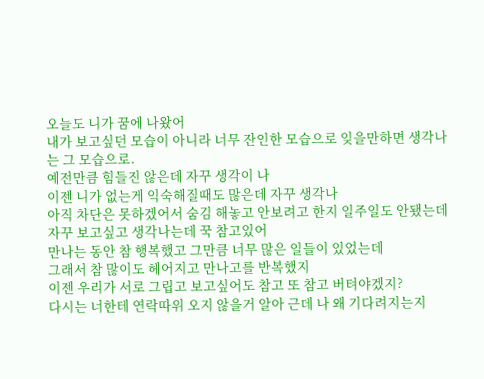오늘도 니가 꿈에 나왔어
내가 보고싶던 모습이 아니라 너무 잔인한 모습으로 잊을만하면 생각나는 그 모습으로.
예전만큼 힘들진 않은데 자꾸 생각이 나
이젠 니가 없는게 익숙해질때도 많은데 자꾸 생각나
아직 차단은 못하겠어서 숨김 해놓고 안보려고 한지 일주일도 안됐는데
자꾸 보고싶고 생각나는데 꾹 참고있어
만나는 동안 참 행복했고 그만큼 너무 많은 일들이 있었는데
그래서 참 많이도 헤어지고 만나고를 반복했지
이젠 우리가 서로 그립고 보고싶어도 참고 또 참고 버텨야겠지?
다시는 너한테 연락따위 오지 않을거 알아 근데 나 왜 기다려지는지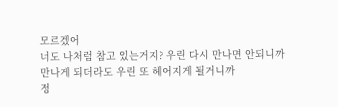모르겠어
너도 나처럼 참고 있는거지? 우린 다시 만나면 안되니까
만나게 되더라도 우린 또 헤어지게 될거니까
정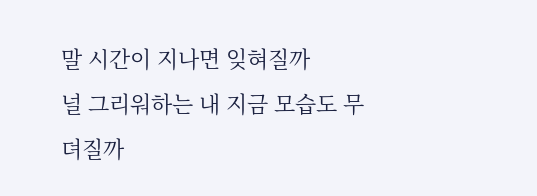말 시간이 지나면 잊혀질까
널 그리워하는 내 지금 모습도 무뎌질까